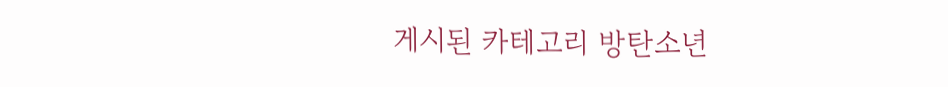게시된 카테고리 방탄소년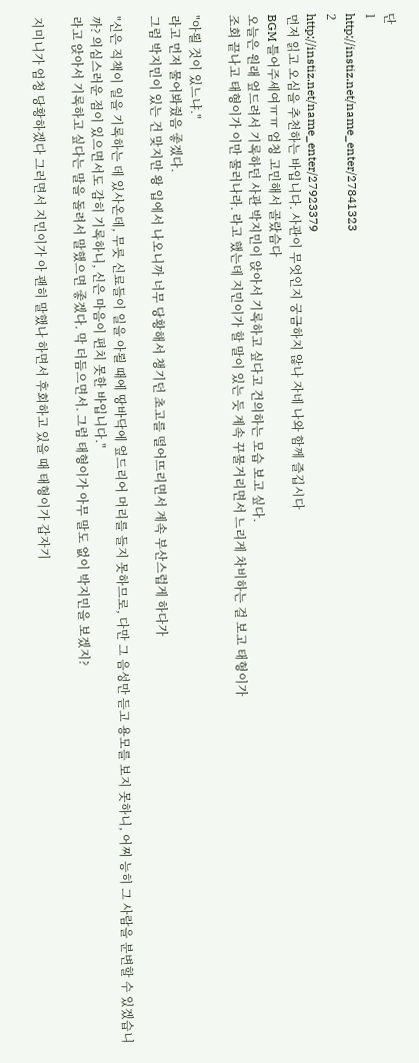단
1
http://instiz.net/name_enter/27841323
2
http://instiz.net/name_enter/27923379
먼저 읽고 오심을 추천하는 바입니다. 사관이 무엇인지 궁금하지 않나 자네 나와 함께 즐깁시다
BGM 틀어주세여ㅠㅠ 엄청 고민해서 골랐슴다
오늘은 원래 엎드려서 기록하던 사관 박지민이 앉아서 기록하고 싶다고 건의하는 모습 보고 싶다.
조회 끝나고 태형이가 이만 물러나라. 라고 했는데 지민이가 할 말이 있는 듯 계속 꾸물거리면서 느리게 차비하는 걸 보고 태형이가

"아뢸 것이 있느냐."
라고 먼저 물어봐줬음 좋겠다.
그럼 박지민이 있는 건 맞지만 왕 입에서 나오니까 너무 당황해서 챙기던 초고를 떨어뜨리면서 계속 부산스럽게 하다가

"신은 직책이 일을 기록하는 데 있사온데, 무릇 신료들이 일을 아뢸 때에 땅바닥에 엎드리어 머리를 들지 못하므로, 다만 그 음성만 듣고 용모를 보지 못하니, 어찌 능히 그 사람을 분변할 수 있겠습니까? 의심스러운 점이 있으면서도 감히 기록하니, 신은 마음이 편치 못한 바입니다."
라고 앉아서 기록하고 싶다는 말을 돌려서 말했으면 좋겠다. 막 더듬으면서. 그럼 태형이가 아무 말도 없이 박지민을 보겠지?

지미니가 엄청 당황하겠다 그러면서 지민이가 아 괜히 말했나 하면서 후회하고 있을 때 태형이가 갑자기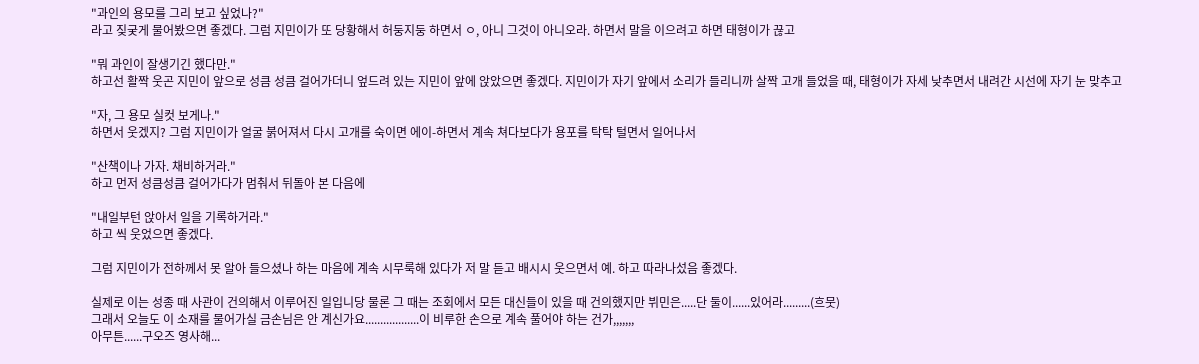"과인의 용모를 그리 보고 싶었나?"
라고 짖궂게 물어봤으면 좋겠다. 그럼 지민이가 또 당황해서 허둥지둥 하면서 ㅇ, 아니 그것이 아니오라. 하면서 말을 이으려고 하면 태형이가 끊고

"뭐 과인이 잘생기긴 했다만."
하고선 활짝 웃곤 지민이 앞으로 성큼 성큼 걸어가더니 엎드려 있는 지민이 앞에 앉았으면 좋겠다. 지민이가 자기 앞에서 소리가 들리니까 살짝 고개 들었을 때, 태형이가 자세 낮추면서 내려간 시선에 자기 눈 맞추고

"자, 그 용모 실컷 보게나."
하면서 웃겠지? 그럼 지민이가 얼굴 붉어져서 다시 고개를 숙이면 에이-하면서 계속 쳐다보다가 용포를 탁탁 털면서 일어나서

"산책이나 가자. 채비하거라."
하고 먼저 성큼성큼 걸어가다가 멈춰서 뒤돌아 본 다음에

"내일부턴 앉아서 일을 기록하거라."
하고 씩 웃었으면 좋겠다.

그럼 지민이가 전하께서 못 알아 들으셨나 하는 마음에 계속 시무룩해 있다가 저 말 듣고 배시시 웃으면서 예. 하고 따라나섰음 좋겠다.

실제로 이는 성종 때 사관이 건의해서 이루어진 일입니당 물론 그 때는 조회에서 모든 대신들이 있을 때 건의했지만 뷔민은.....단 둘이......있어라.........(흐뭇)
그래서 오늘도 이 소재를 물어가실 금손님은 안 계신가요..................이 비루한 손으로 계속 풀어야 하는 건가,,,,,,,
아무튼......구오즈 영사해...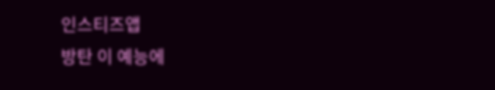인스티즈앱
방탄 이 예능에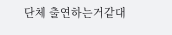단체 출연하는거같대